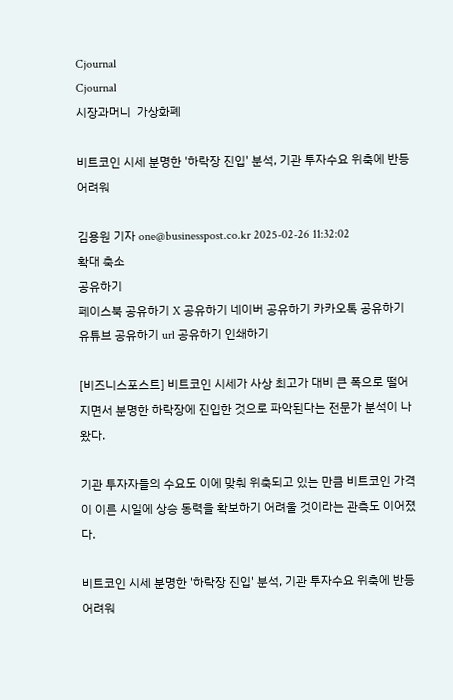Cjournal
Cjournal
시장과머니  가상화폐

비트코인 시세 분명한 '하락장 진입' 분석, 기관 투자수요 위축에 반등 어려워

김용원 기자 one@businesspost.co.kr 2025-02-26 11:32:02
확대 축소
공유하기
페이스북 공유하기 X 공유하기 네이버 공유하기 카카오톡 공유하기 유튜브 공유하기 url 공유하기 인쇄하기

[비즈니스포스트] 비트코인 시세가 사상 최고가 대비 큰 폭으로 떨어지면서 분명한 하락장에 진입한 것으로 파악된다는 전문가 분석이 나왔다.

기관 투자자들의 수요도 이에 맞춰 위축되고 있는 만큼 비트코인 가격이 이른 시일에 상승 동력을 확보하기 어려울 것이라는 관측도 이어졌다.

비트코인 시세 분명한 '하락장 진입' 분석, 기관 투자수요 위축에 반등 어려워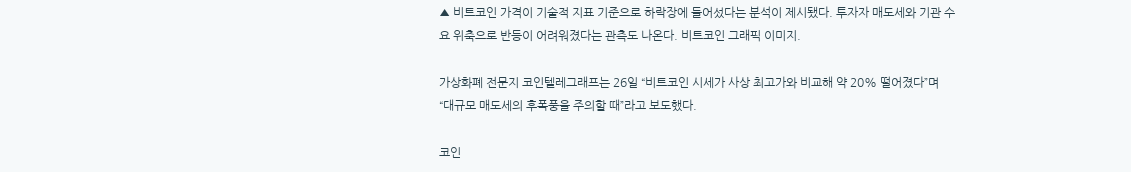▲ 비트코인 가격이 기술적 지표 기준으로 하락장에 들어섰다는 분석이 제시됐다. 투자자 매도세와 기관 수요 위축으로 반등이 어려워졌다는 관측도 나온다. 비트코인 그래픽 이미지.

가상화폐 전문지 코인텔레그래프는 26일 “비트코인 시세가 사상 최고가와 비교해 약 20% 떨어졌다”며 “대규모 매도세의 후폭풍을 주의할 때”라고 보도했다.

코인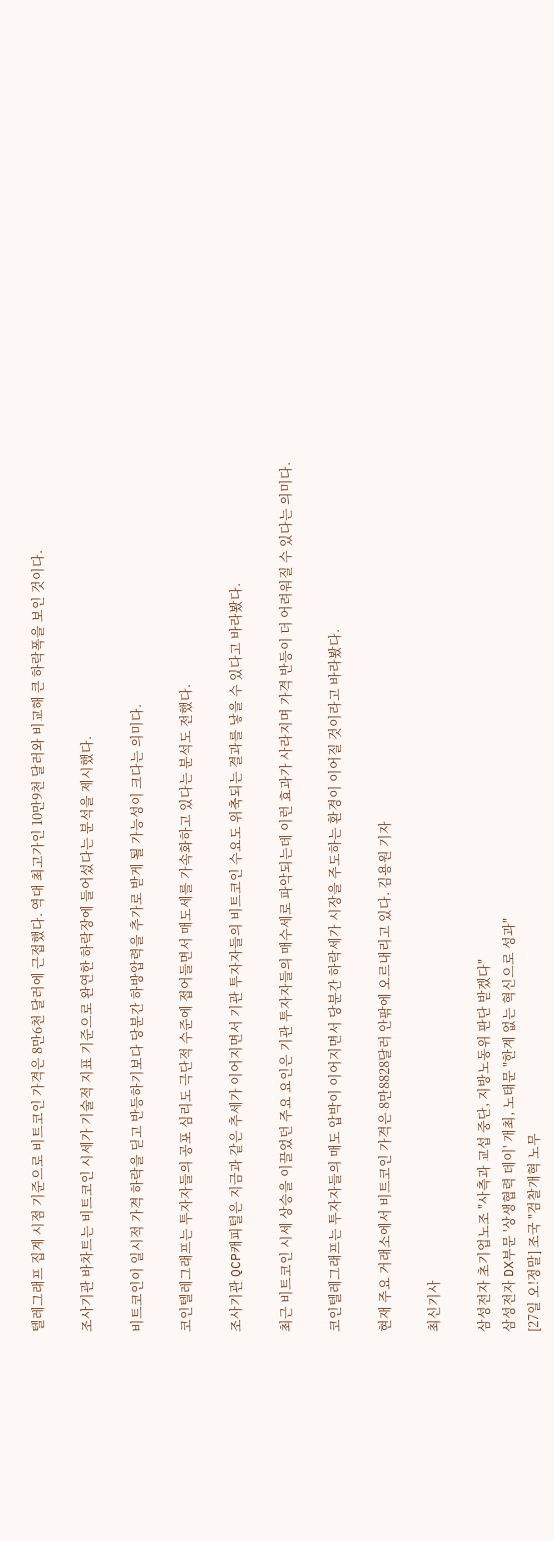텔레그래프 집계 시점 기준으로 비트코인 가격은 8만6천 달러에 근접했다. 역대 최고가인 10만9천 달러와 비교해 큰 하락폭을 보인 것이다.

조사기관 바차트는 비트코인 시세가 기술적 지표 기준으로 완연한 하락장에 들어섰다는 분석을 제시했다.

비트코인이 일시적 가격 하락을 딛고 반등하기보다 당분간 하방압력을 추가로 받게 될 가능성이 크다는 의미다.

코인텔레그래프는 투자자들의 공포 심리도 극단적 수준에 접어들면서 매도세를 가속화하고 있다는 분석도 전했다.

조사기관 QCP캐피털은 지금과 같은 추세가 이어지면서 기관 투자자들의 비트코인 수요도 위축되는 결과를 낳을 수 있다고 바라봤다.

최근 비트코인 시세 상승을 이끌었던 주요 요인은 기관 투자자들의 매수세로 파악되는데 이런 효과가 사라지며 가격 반등이 더 어려워질 수 있다는 의미다.

코인텔레그래프는 투자자들의 매도 압박이 이어지면서 당분간 하락세가 시장을 주도하는 환경이 이어질 것이라고 바라봤다.

현재 주요 거래소에서 비트코인 가격은 8만8828달러 안팎에 오르내리고 있다. 김용원 기자

최신기사

삼성전자 초기업노조 "사측과 교섭 중단, 지방노동위 판단 받겠다"
삼성전자 DX부문 '상생협력 데이' 개최, 노태문 "한계 없는 혁신으로 성과"
[27일 오!정말] 조국 "검찰개혁 노무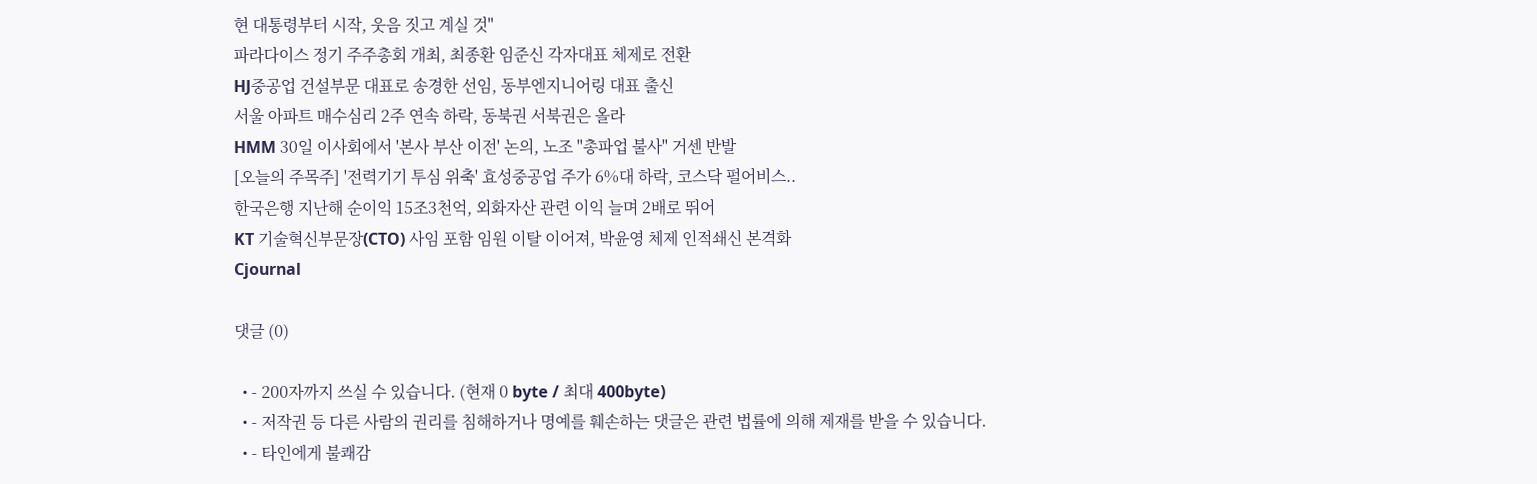현 대통령부터 시작, 웃음 짓고 계실 것"
파라다이스 정기 주주총회 개최, 최종환 임준신 각자대표 체제로 전환
HJ중공업 건설부문 대표로 송경한 선임, 동부엔지니어링 대표 출신
서울 아파트 매수심리 2주 연속 하락, 동북권 서북권은 올라
HMM 30일 이사회에서 '본사 부산 이전' 논의, 노조 "총파업 불사" 거센 반발
[오늘의 주목주] '전력기기 투심 위축' 효성중공업 주가 6%대 하락, 코스닥 펄어비스..
한국은행 지난해 순이익 15조3천억, 외화자산 관련 이익 늘며 2배로 뛰어
KT 기술혁신부문장(CTO) 사임 포함 임원 이탈 이어져, 박윤영 체제 인적쇄신 본격화
Cjournal

댓글 (0)

  • - 200자까지 쓰실 수 있습니다. (현재 0 byte / 최대 400byte)
  • - 저작권 등 다른 사람의 권리를 침해하거나 명예를 훼손하는 댓글은 관련 법률에 의해 제재를 받을 수 있습니다.
  • - 타인에게 불쾌감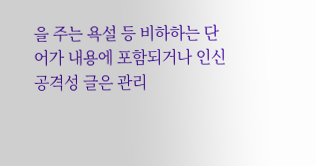을 주는 욕설 등 비하하는 단어가 내용에 포함되거나 인신공격성 글은 관리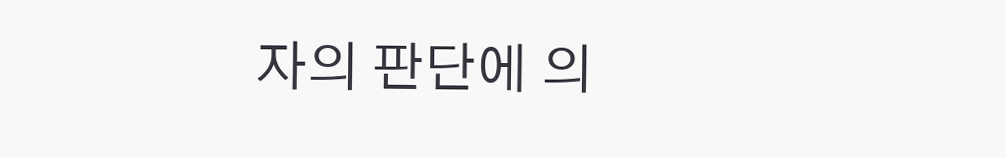자의 판단에 의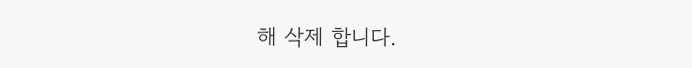해 삭제 합니다.